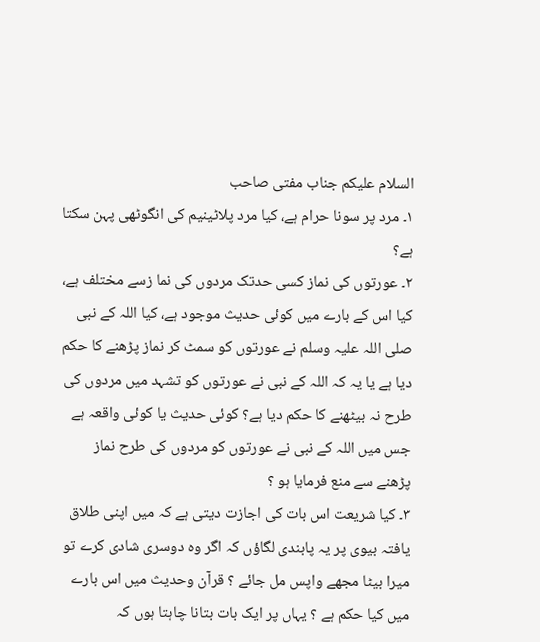السلام علیکم جناب مفتی صاحب
۱۔ مرد پر سونا حرام ہے، کیا مرد پلاٹینیم کی انگوٹھی پہن سکتا ہے؟
۲۔ عورتوں کی نماز کسی حدتک مردوں کی نما زسے مختلف ہے، کیا اس کے بارے میں کوئی حدیث موجود ہے، کیا اللہ کے نبی صلی اللہ علیہ وسلم نے عورتوں کو سمٹ کر نماز پڑھنے کا حکم دیا ہے یا یہ کہ اللہ کے نبی نے عورتوں کو تشہد میں مردوں کی طرح نہ بیٹھنے کا حکم دیا ہے؟ کوئی حدیث یا کوئی واقعہ ہے جس میں اللہ کے نبی نے عورتوں کو مردوں کی طرح نماز پڑھنے سے منع فرمایا ہو ؟
۳۔ کیا شریعت اس بات کی اجازت دیتی ہے کہ میں اپنی طلاق یافتہ بیوی پر یہ پابندی لگاؤں کہ اگر وہ دوسری شادی کرے تو میرا بیٹا مجھے واپس مل جائے ؟ قرآن وحدیث میں اس بارے میں کیا حکم ہے ؟ یہاں پر ایک بات بتانا چاہتا ہوں کہ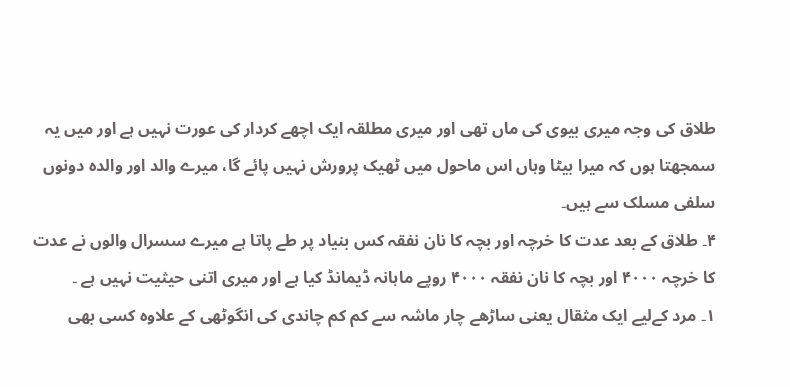طلاق کی وجہ میری بیوی کی ماں تھی اور میری مطلقہ ایک اچھے کردار کی عورت نہیں ہے اور میں یہ سمجھتا ہوں کہ میرا بیٹا وہاں اس ماحول میں ٹھیک پرورش نہیں پائے گا، میرے والد اور والدہ دونوں سلفی مسلک سے ہیں۔
۴۔ طلاق کے بعد عدت کا خرچہ اور بچہ کا نان نفقہ کس بنیاد پر طے پاتا ہے میرے سسرال والوں نے عدت کا خرچہ ۴۰۰۰ اور بچہ کا نان نفقہ ۴۰۰۰ روپے ماہانہ ڈیمانڈ کیا ہے اور میری اتنی حیثیت نہیں ہے ۔
۱۔ مرد کےلیے ایک مثقال یعنی ساڑھے چار ماشہ سے کم کم چاندی کی انگوٹھی کے علاوہ کسی بھی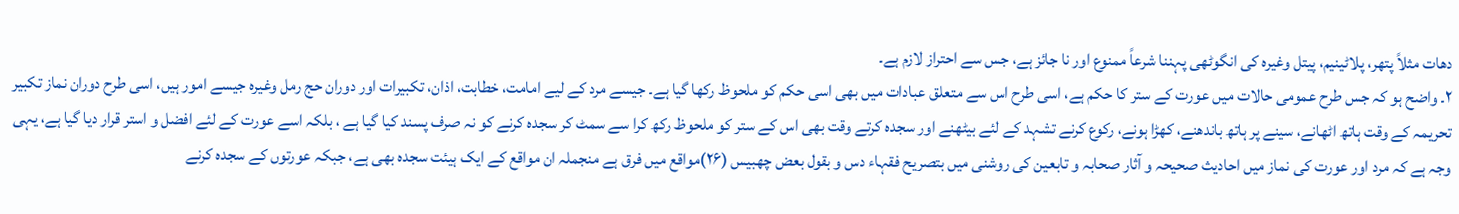دھات مثلاً پتھر، پلاٹینیم، پیتل وغیرہ کی انگوٹھی پہننا شرعاً ممنوع اور نا جائز ہے، جس سے احتراز لازم ہے۔
۲۔ واضح ہو کہ جس طرح عمومی حالات میں عورت کے ستر کا حکم ہے، اسی طرح اس سے متعلق عبادات میں بھی اسی حکم کو ملحوظ رکھا گیا ہے۔ جیسے مرد کے لیے امامت، خطابت، اذان، تکبیرات اور دوران حج رمل وغیرہ جیسے امور ہیں، اسی طرح دوران نماز تکبیر تحریمہ کے وقت ہاتھ اٹھانے، سینے پر ہاتھ باندھنے، کھڑا ہونے، رکوع کرنے تشہد کے لئے بیٹھنے اور سجدہ کرتے وقت بھی اس کے ستر کو ملحوظ رکھ کرا سے سمٹ کر سجدہ کرنے کو نہ صرف پسند کیا گیا ہے ، بلکہ اسے عورت کے لئے افضل و استر قرار دیا گیا ہے، یہی وجہ ہے کہ مرد اور عورت کی نماز میں احادیث صحیحہ و آثار صحابہ و تابعین کی روشنی میں بتصریح فقہاء دس و بقول بعض چھبیس (۲۶)مواقع میں فرق ہے منجملہ ان مواقع کے ایک ہیئت سجدہ بھی ہے، جبکہ عورتوں کے سجدہ کرنے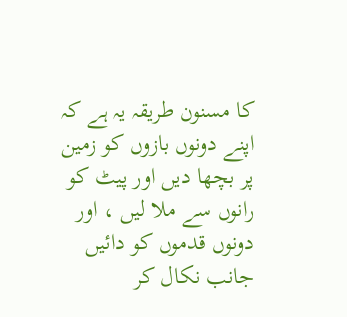کا مسنون طریقہ یہ ہے کہ اپنے دونوں بازوں کو زمین پر بچھا دیں اور پیٹ کو رانوں سے ملا لیں ، اور دونوں قدموں کو دائیں جانب نکال کر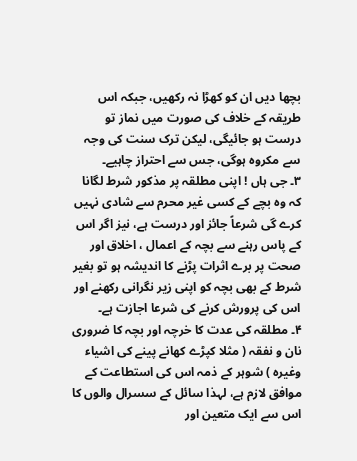بچھا دیں ان کو کھڑا نہ رکھیں، جبکہ اس طریقہ کے خلاف کی صورت میں نماز تو درست ہو جائیگی، لیکن ترک سنت کی وجہ سے مکروہ ہوگی، جس سے احتراز چاہیے۔
۳۔ جی ہاں ! اپنی مطلقہ پر مذکور شرط لگانا کہ وہ بچے کے کسی غیر محرم سے شادی نہیں کرے گی شرعاً جائز اور درست ہے، نیز اگر اس کے پاس رہنے سے بچہ کے اعمال ، اخلاق اور صحت پر برے اثرات پڑنے کا اندیشہ ہو تو بغیر شرط کے بھی بچہ کو اپنی زیر نگرانی رکھنے اور اس کی پرورش کرنے کی شرعا اجازت ہے۔
۴۔ مطلقہ کی عدت کا خرچہ اور بچہ کا ضروری نان و نفقہ ( مثلا کپڑے کھانے پینے کی اشیاء وغیرہ ) شوہر کے ذمہ اس کی استطاعت کے موافق لازم ہے، لہذا سائل کے سسرال والوں کا اس سے ایک متعین اور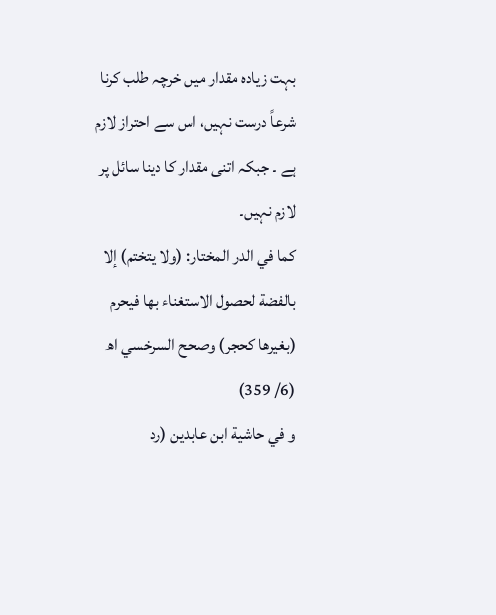بہت زیادہ مقدار میں خرچہ طلب کرنا شرعاً درست نہیں، اس سے احتراز لازم ہے ۔ جبکہ اتنی مقدار کا دینا سائل پر لازم نہیں۔
کما في الدر المختار: (ولا يتختم) إلا بالفضة لحصول الاستغناء بها فيحرم (بغيرها كحجر) وصحح السرخسي اھ (6/ 359)
و في حاشية ابن عابدين (رد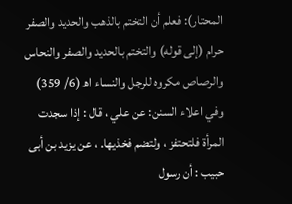المحتار): فعلم أن التختم بالذهب والحديد والصفر حرام (إلی قوله) والتختم بالحديد والصفر والنحاس والرصاص مكروه للرجل والنساء اھ (6/ 359)
وفي اعلاء السنن: عن علي ، قال : إذا سجدت المرأة فلتحتفز ، ولتضم فخذيها. ، عن يزيد بن أبى حبيب : أن رسول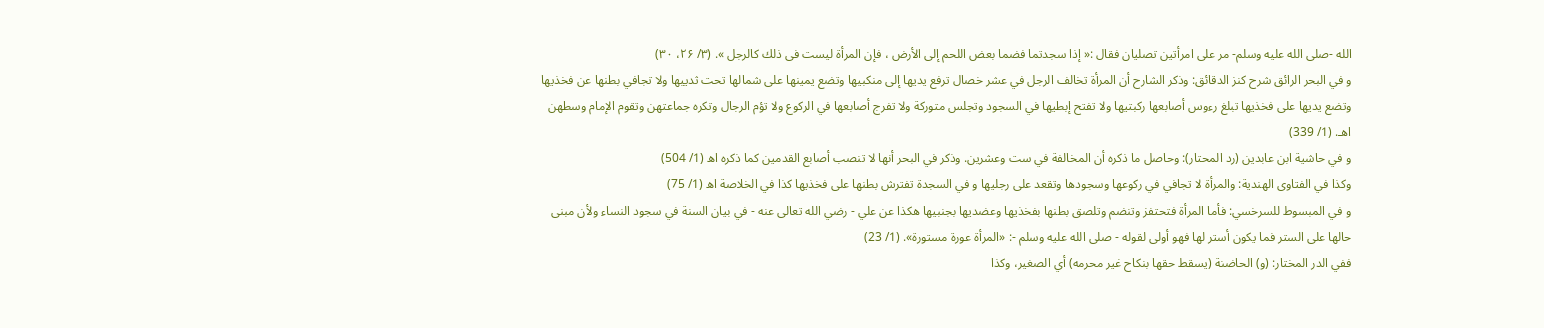الله -صلى الله عليه وسلم- مر على امرأتين تصليان فقال :« إذا سجدتما فضما بعض اللحم إلى الأرض ، فإن المرأة ليست فى ذلك كالرجل ». (۳/ ۲۶، ۳۰)
و في البحر الرائق شرح كنز الدقائق: وذكر الشارح أن المرأة تخالف الرجل في عشر خصال ترفع يديها إلى منكبيها وتضع يمينها على شمالها تحت ثدييها ولا تجافي بطنها عن فخذيها وتضع يديها على فخذيها تبلغ رءوس أصابعها ركبتيها ولا تفتح إبطيها في السجود وتجلس متوركة ولا تفرج أصابعها في الركوع ولا تؤم الرجال وتكره جماعتهن وتقوم الإمام وسطهن اهـ. (1/ 339)
و في حاشية ابن عابدين (رد المحتار): وحاصل ما ذكره أن المخالفة في ست وعشرين. وذكر في البحر أنها لا تنصب أصابع القدمين كما ذكره اھ (1/ 504)
وكذا في الفتاوى الهندية: والمرأة لا تجافي في ركوعها وسجودها وتقعد على رجليها و في السجدة تفترش بطنها على فخذيها كذا في الخلاصة اھ (1/ 75)
و في المبسوط للسرخسي: فأما المرأة فتحتفز وتنضم وتلصق بطنها بفخذيها وعضديها بجنبيها هكذا عن علي - رضي الله تعالى عنه - في بيان السنة في سجود النساء ولأن مبنى حالها على الستر فما يكون أستر لها فهو أولى لقوله - صلى الله عليه وسلم -: «المرأة عورة مستورة». (1/ 23)
ففي الدر المختار: (و) الحاضنة (يسقط حقها بنكاح غير محرمه) أي الصغير، وكذا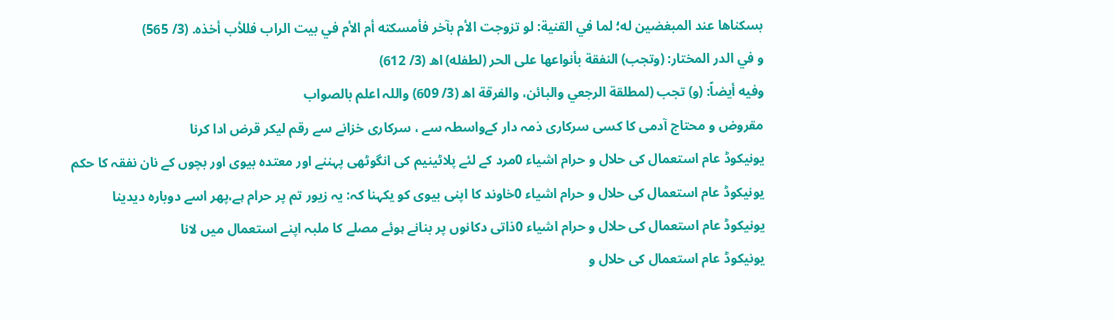بسكناها عند المبغضين له؛ لما في القنية: لو تزوجت الأم بآخر فأمسكته أم الأم في بيت الراب فللأب أخذه. (3/ 565)
و في الدر المختار: (وتجب) النفقة بأنواعها على الحر (لطفله) اھ (3/ 612)
وفيه أیضاً: (و) تجب (لمطلقة الرجعي والبائن، والفرقة اھ (3/ 609) واللہ اعلم بالصواب
مقروض و محتاج آدمی کا کسی سرکاری ذمہ دار کےواسطہ سے ، سرکاری خزانے سے رقم لیکر قرض ادا کرنا
یونیکوڈ عام استعمال کی حلال و حرام اشیاء 0مرد کے لئے پلاٹینیم کی انگوٹھی پہننے اور معتدہ بیوی اور بچوں کے نان نفقہ کا حکم
یونیکوڈ عام استعمال کی حلال و حرام اشیاء 0خاوند کا اپنی بیوی کو یکہنا کہ: یہ زیور تم پر حرام ہے،پھر اسے دوبارہ دیدینا
یونیکوڈ عام استعمال کی حلال و حرام اشیاء 0ذاتی دکانوں پر بنانے ہوئے مصلے کا ملبہ اپنے استعمال میں لانا
یونیکوڈ عام استعمال کی حلال و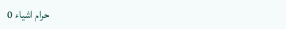حرام اشیاء 0